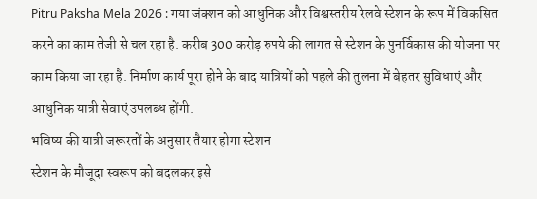Pitru Paksha Mela 2026 : गया जंक्शन को आधुनिक और विश्वस्तरीय रेलवे स्टेशन के रूप में विकसित करने का काम तेजी से चल रहा है. करीब 300 करोड़ रुपये की लागत से स्टेशन के पुनर्विकास की योजना पर काम किया जा रहा है. निर्माण कार्य पूरा होने के बाद यात्रियों को पहले की तुलना में बेहतर सुविधाएं और आधुनिक यात्री सेवाएं उपलब्ध होंगी.
भविष्य की यात्री जरूरतों के अनुसार तैयार होगा स्टेशन
स्टेशन के मौजूदा स्वरूप को बदलकर इसे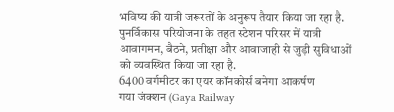भविष्य की यात्री जरूरतों के अनुरूप तैयार किया जा रहा है. पुनर्विकास परियोजना के तहत स्टेशन परिसर में यात्री आवागमन, बैठने, प्रतीक्षा और आवाजाही से जुड़ी सुविधाओं को व्यवस्थित किया जा रहा है.
6400 वर्गमीटर का एयर कॉनकोर्स बनेगा आकर्षण
गया जंक्शन (Gaya Railway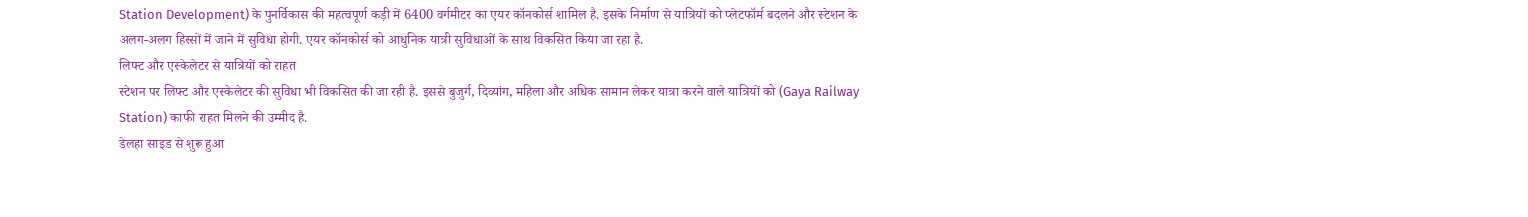Station Development) के पुनर्विकास की महत्वपूर्ण कड़ी में 6400 वर्गमीटर का एयर कॉनकोर्स शामिल है. इसके निर्माण से यात्रियों को प्लेटफॉर्म बदलने और स्टेशन के अलग-अलग हिस्सों में जाने में सुविधा होगी. एयर कॉनकोर्स को आधुनिक यात्री सुविधाओं के साथ विकसित किया जा रहा है.
लिफ्ट और एस्केलेटर से यात्रियों को राहत
स्टेशन पर लिफ्ट और एस्केलेटर की सुविधा भी विकसित की जा रही है. इससे बुजुर्ग, दिव्यांग, महिला और अधिक सामान लेकर यात्रा करने वाले यात्रियों को (Gaya Railway Station) काफी राहत मिलने की उम्मीद है.
डेलहा साइड से शुरू हुआ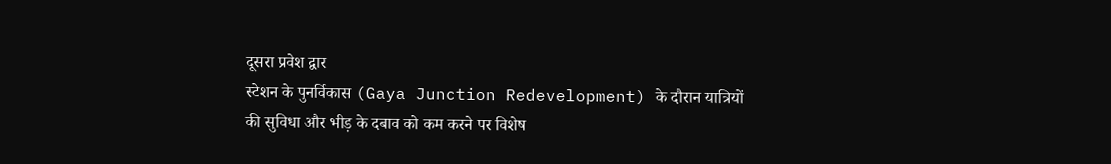दूसरा प्रवेश द्वार
स्टेशन के पुनर्विकास (Gaya Junction Redevelopment) के दौरान यात्रियों की सुविधा और भीड़ के दबाव को कम करने पर विशेष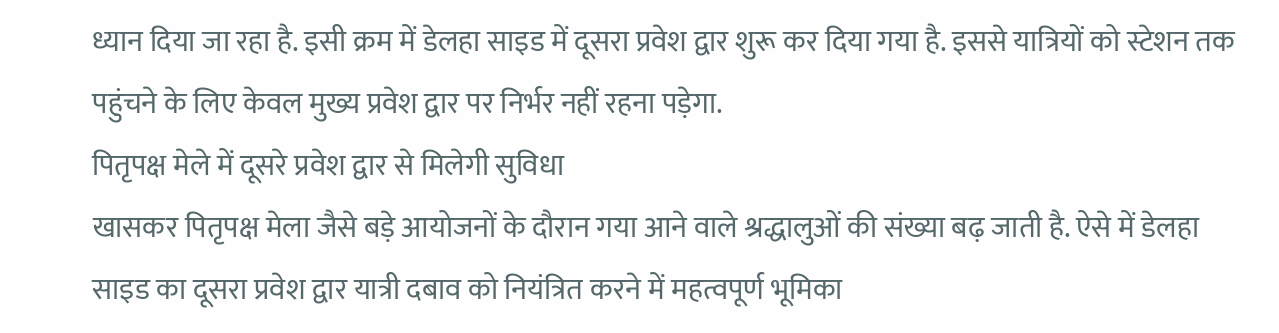ध्यान दिया जा रहा है. इसी क्रम में डेलहा साइड में दूसरा प्रवेश द्वार शुरू कर दिया गया है. इससे यात्रियों को स्टेशन तक पहुंचने के लिए केवल मुख्य प्रवेश द्वार पर निर्भर नहीं रहना पड़ेगा.
पितृपक्ष मेले में दूसरे प्रवेश द्वार से मिलेगी सुविधा
खासकर पितृपक्ष मेला जैसे बड़े आयोजनों के दौरान गया आने वाले श्रद्धालुओं की संख्या बढ़ जाती है. ऐसे में डेलहा साइड का दूसरा प्रवेश द्वार यात्री दबाव को नियंत्रित करने में महत्वपूर्ण भूमिका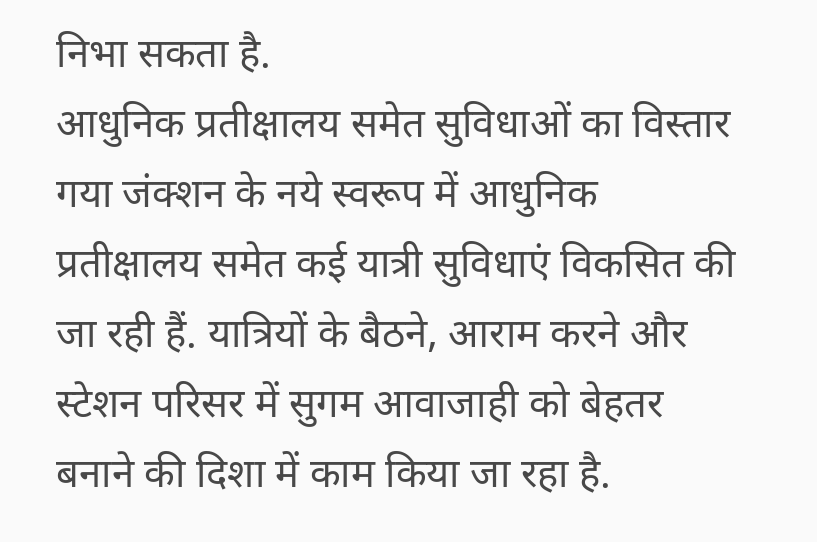निभा सकता है.
आधुनिक प्रतीक्षालय समेत सुविधाओं का विस्तार
गया जंक्शन के नये स्वरूप में आधुनिक प्रतीक्षालय समेत कई यात्री सुविधाएं विकसित की जा रही हैं. यात्रियों के बैठने, आराम करने और स्टेशन परिसर में सुगम आवाजाही को बेहतर बनाने की दिशा में काम किया जा रहा है.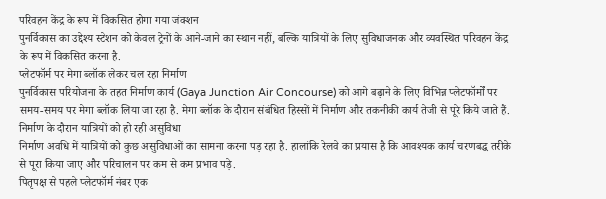परिवहन केंद्र के रूप में विकसित होगा गया जंक्शन
पुनर्विकास का उद्देश्य स्टेशन को केवल ट्रेनों के आने-जाने का स्थान नहीं, बल्कि यात्रियों के लिए सुविधाजनक और व्यवस्थित परिवहन केंद्र के रूप में विकसित करना है.
प्लेटफॉर्म पर मेगा ब्लॉक लेकर चल रहा निर्माण
पुनर्विकास परियोजना के तहत निर्माण कार्य (Gaya Junction Air Concourse) को आगे बढ़ाने के लिए विभिन्न प्लेटफॉर्मों पर समय-समय पर मेगा ब्लॉक लिया जा रहा है. मेगा ब्लॉक के दौरान संबंधित हिस्सों में निर्माण और तकनीकी कार्य तेजी से पूरे किये जाते हैं.
निर्माण के दौरान यात्रियों को हो रही असुविधा
निर्माण अवधि में यात्रियों को कुछ असुविधाओं का सामना करना पड़ रहा है. हालांकि रेलवे का प्रयास है कि आवश्यक कार्य चरणबद्ध तरीके से पूरा किया जाए और परिचालन पर कम से कम प्रभाव पड़े.
पितृपक्ष से पहले प्लेटफॉर्म नंबर एक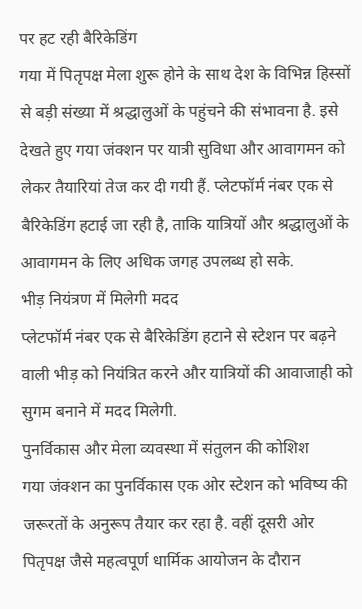पर हट रही बैरिकेडिंग
गया में पितृपक्ष मेला शुरू होने के साथ देश के विभिन्न हिस्सों से बड़ी संख्या में श्रद्धालुओं के पहुंचने की संभावना है. इसे देखते हुए गया जंक्शन पर यात्री सुविधा और आवागमन को लेकर तैयारियां तेज कर दी गयी हैं. प्लेटफॉर्म नंबर एक से बैरिकेडिंग हटाई जा रही है, ताकि यात्रियों और श्रद्धालुओं के आवागमन के लिए अधिक जगह उपलब्ध हो सके.
भीड़ नियंत्रण में मिलेगी मदद
प्लेटफॉर्म नंबर एक से बैरिकेडिंग हटाने से स्टेशन पर बढ़ने वाली भीड़ को नियंत्रित करने और यात्रियों की आवाजाही को सुगम बनाने में मदद मिलेगी.
पुनर्विकास और मेला व्यवस्था में संतुलन की कोशिश
गया जंक्शन का पुनर्विकास एक ओर स्टेशन को भविष्य की जरूरतों के अनुरूप तैयार कर रहा है. वहीं दूसरी ओर पितृपक्ष जैसे महत्वपूर्ण धार्मिक आयोजन के दौरान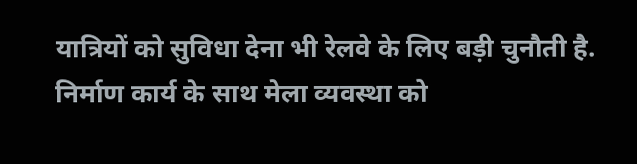यात्रियों को सुविधा देना भी रेलवे के लिए बड़ी चुनौती है. निर्माण कार्य के साथ मेला व्यवस्था को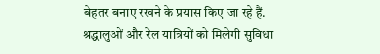बेहतर बनाए रखने के प्रयास किए जा रहे हैं.
श्रद्धालुओं और रेल यात्रियों को मिलेगी सुविधा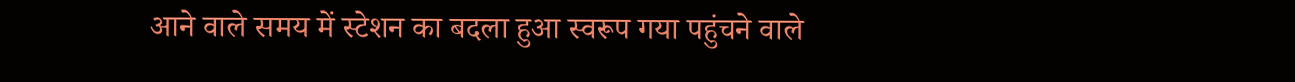आने वाले समय में स्टेशन का बदला हुआ स्वरूप गया पहुंचने वाले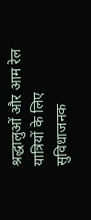श्रद्धालुओं और आम रेल यात्रियों के लिए सुविधाजनक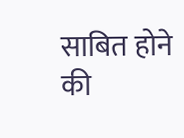साबित होने की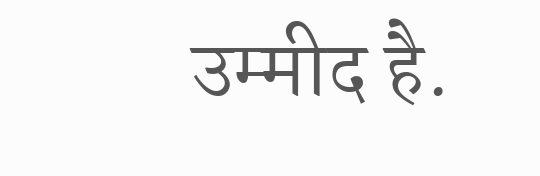उम्मीद है.